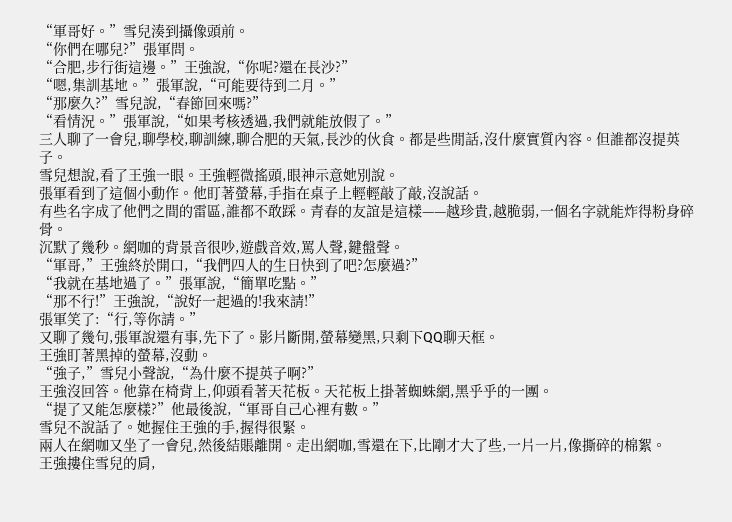“軍哥好。”雪兒湊到攝像頭前。
“你們在哪兒?”張軍問。
“合肥,步行街這邊。”王強說,“你呢?還在長沙?”
“嗯,集訓基地。”張軍說,“可能要待到二月。”
“那麼久?”雪兒說,“春節回來嗎?”
“看情況。”張軍說,“如果考核透過,我們就能放假了。”
三人聊了一會兒,聊學校,聊訓練,聊合肥的天氣,長沙的伙食。都是些閒話,沒什麼實質內容。但誰都沒提英子。
雪兒想說,看了王強一眼。王強輕微搖頭,眼神示意她別說。
張軍看到了這個小動作。他盯著螢幕,手指在桌子上輕輕敲了敲,沒說話。
有些名字成了他們之間的雷區,誰都不敢踩。青春的友誼是這樣——越珍貴,越脆弱,一個名字就能炸得粉身碎骨。
沉默了幾秒。網咖的背景音很吵,遊戲音效,罵人聲,鍵盤聲。
“軍哥,”王強終於開口,“我們四人的生日快到了吧?怎麼過?”
“我就在基地過了。”張軍說,“簡單吃點。”
“那不行!”王強說,“說好一起過的!我來請!”
張軍笑了:“行,等你請。”
又聊了幾句,張軍說還有事,先下了。影片斷開,螢幕變黑,只剩下QQ聊天框。
王強盯著黑掉的螢幕,沒動。
“強子,”雪兒小聲說,“為什麼不提英子啊?”
王強沒回答。他靠在椅背上,仰頭看著天花板。天花板上掛著蜘蛛網,黑乎乎的一團。
“提了又能怎麼樣?”他最後說,“軍哥自己心裡有數。”
雪兒不說話了。她握住王強的手,握得很緊。
兩人在網咖又坐了一會兒,然後結賬離開。走出網咖,雪還在下,比剛才大了些,一片一片,像撕碎的棉絮。
王強摟住雪兒的肩,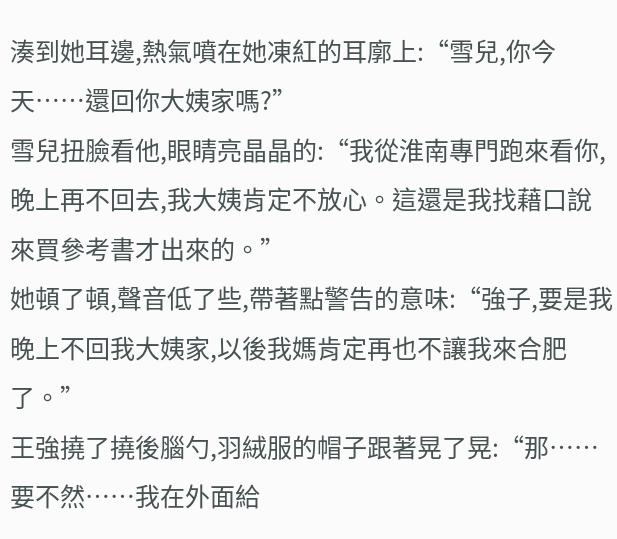湊到她耳邊,熱氣噴在她凍紅的耳廓上:“雪兒,你今天……還回你大姨家嗎?”
雪兒扭臉看他,眼睛亮晶晶的:“我從淮南專門跑來看你,晚上再不回去,我大姨肯定不放心。這還是我找藉口說來買參考書才出來的。”
她頓了頓,聲音低了些,帶著點警告的意味:“強子,要是我晚上不回我大姨家,以後我媽肯定再也不讓我來合肥了。”
王強撓了撓後腦勺,羽絨服的帽子跟著晃了晃:“那……要不然……我在外面給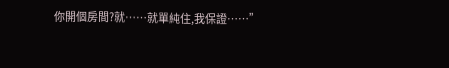你開個房間?就……就單純住,我保證……”